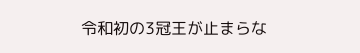令和初の3冠王が止まらな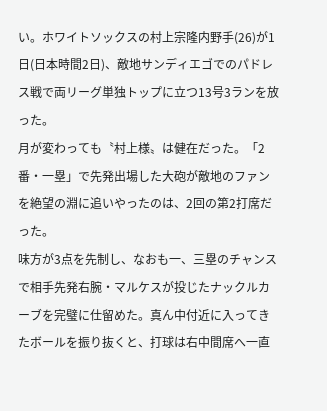い。ホワイトソックスの村上宗隆内野手(26)が1日(日本時間2日)、敵地サンディエゴでのパドレス戦で両リーグ単独トップに立つ13号3ランを放った。
月が変わっても〝村上様〟は健在だった。「2番・一塁」で先発出場した大砲が敵地のファンを絶望の淵に追いやったのは、2回の第2打席だった。
味方が3点を先制し、なおも一、三塁のチャンスで相手先発右腕・マルケスが投じたナックルカーブを完璧に仕留めた。真ん中付近に入ってきたボールを振り抜くと、打球は右中間席へ一直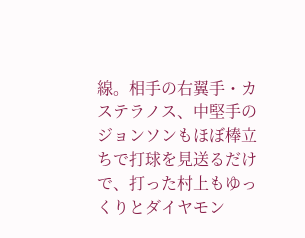線。相手の右翼手・カステラノス、中堅手のジョンソンもほぼ棒立ちで打球を見送るだけで、打った村上もゆっくりとダイヤモン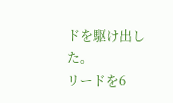ドを駆け出した。
リードを6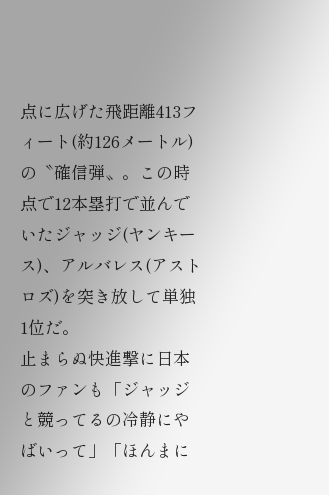点に広げた飛距離413フィート(約126メートル)の〝確信弾〟。この時点で12本塁打で並んでいたジャッジ(ヤンキース)、アルバレス(アストロズ)を突き放して単独1位だ。
止まらぬ快進撃に日本のファンも「ジャッジと競ってるの冷静にやばいって」「ほんまに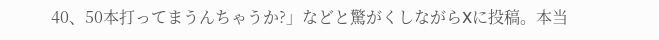40、50本打ってまうんちゃうか?」などと驚がくしながらXに投稿。本当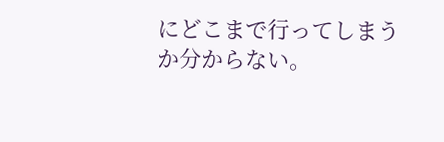にどこまで行ってしまうか分からない。